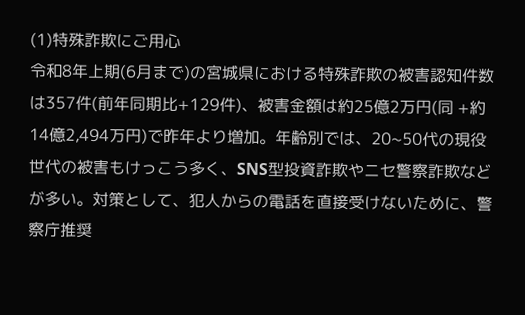(1)特殊詐欺にご用心
令和8年上期(6月まで)の宮城県における特殊詐欺の被害認知件数は357件(前年同期比+129件)、被害金額は約25億2万円(同 +約14億2,494万円)で昨年より増加。年齢別では、20~50代の現役世代の被害もけっこう多く、SNS型投資詐欺やニセ警察詐欺などが多い。対策として、犯人からの電話を直接受けないために、警察庁推奨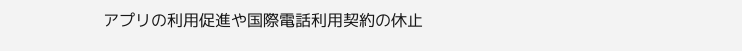アプリの利用促進や国際電話利用契約の休止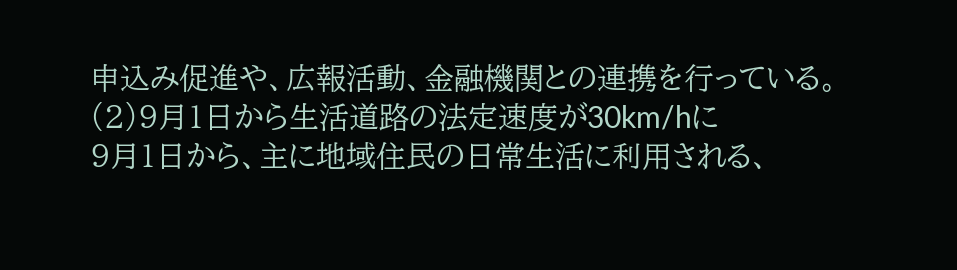申込み促進や、広報活動、金融機関との連携を行っている。
(2)9月1日から生活道路の法定速度が30km/hに
9月1日から、主に地域住民の日常生活に利用される、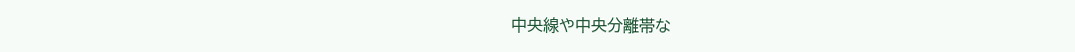中央線や中央分離帯な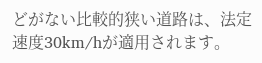どがない比較的狭い道路は、法定速度30km/hが適用されます。